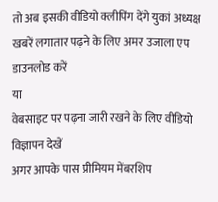तो अब इसकी वीडियो क्लीपिंग देंगे युकां अध्यक्ष
खबरें लगातार पढ़ने के लिए अमर उजाला एप डाउनलोड करें
या
वेबसाइट पर पढ़ना जारी रखने के लिए वीडियो विज्ञापन देखें
अगर आपके पास प्रीमियम मेंबरशिप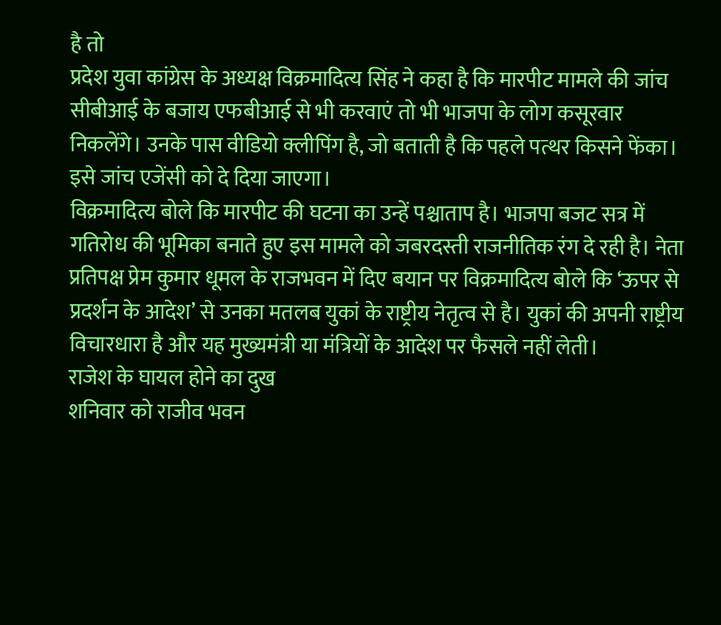है तो
प्रदेश युवा कांग्रेस के अध्यक्ष विक्रमादित्य सिंह ने कहा है कि मारपीट मामले की जांच सीबीआई के बजाय एफबीआई से भी करवाएं तो भी भाजपा के लोग कसूरवार निकलेंगे। उनके पास वीडियो क्लीपिंग है, जो बताती है कि पहले पत्थर किसने फेंका। इसे जांच एजेंसी को दे दिया जाएगा।
विक्रमादित्य बोले कि मारपीट की घटना का उन्हें पश्चाताप है। भाजपा बजट सत्र में गतिरोध की भूमिका बनाते हुए इस मामले को जबरदस्ती राजनीतिक रंग दे रही है। नेता प्रतिपक्ष प्रेम कुमार धूमल के राजभवन में दिए बयान पर विक्रमादित्य बोले कि ‘ऊपर से प्रदर्शन के आदेश’ से उनका मतलब युकां के राष्ट्रीय नेतृत्व से है। युकां की अपनी राष्ट्रीय विचारधारा है और यह मुख्यमंत्री या मंत्रियों के आदेश पर फैसले नहीं लेती।
राजेश के घायल होने का दुख
शनिवार को राजीव भवन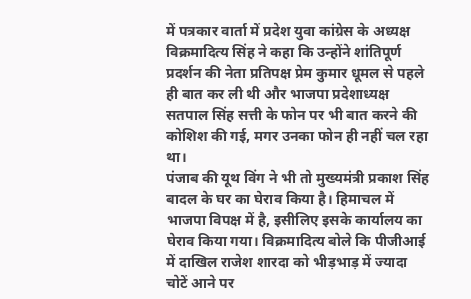में पत्रकार वार्ता में प्रदेश युवा कांग्रेस के अध्यक्ष विक्रमादित्य सिंह ने कहा कि उन्होंने शांतिपूर्ण प्रदर्शन की नेता प्रतिपक्ष प्रेम कुमार धूमल से पहले ही बात कर ली थी और भाजपा प्रदेशाध्यक्ष सतपाल सिंह सत्ती के फोन पर भी बात करने की कोशिश की गई, मगर उनका फोन ही नहीं चल रहा था।
पंजाब की यूथ विंग ने भी तो मुख्यमंत्री प्रकाश सिंह बादल के घर का घेराव किया है। हिमाचल में भाजपा विपक्ष में है, इसीलिए इसके कार्यालय का घेराव किया गया। विक्रमादित्य बोले कि पीजीआई में दाखिल राजेश शारदा को भीड़भाड़ में ज्यादा चोटें आने पर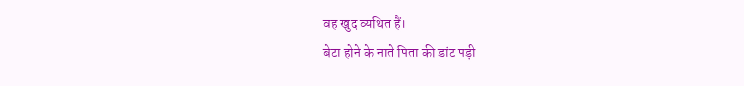वह खुद व्यथित हैं।
बेटा होने के नाते पिता की डांट पड़ी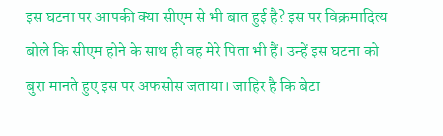इस घटना पर आपकी क्या सीएम से भी बात हुई है? इस पर विक्रमादित्य बोले कि सीएम होने के साथ ही वह मेरे पिता भी हैं। उन्हें इस घटना को बुरा मानते हुए इस पर अफसोस जताया। जाहिर है कि बेटा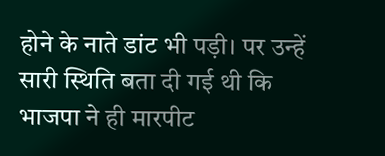होने के नाते डांट भी पड़ी। पर उन्हें सारी स्थिति बता दी गई थी कि भाजपा ने ही मारपीट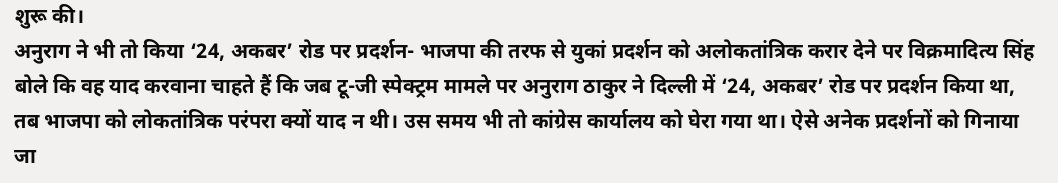शुरू की।
अनुराग ने भी तो किया ‘24, अकबर’ रोड पर प्रदर्शन- भाजपा की तरफ से युकां प्रदर्शन को अलोकतांत्रिक करार देने पर विक्रमादित्य सिंह बोले कि वह याद करवाना चाहते हैं कि जब टू-जी स्पेक्ट्रम मामले पर अनुराग ठाकुर ने दिल्ली में ‘24, अकबर’ रोड पर प्रदर्शन किया था, तब भाजपा को लोकतांत्रिक परंपरा क्यों याद न थी। उस समय भी तो कांग्रेस कार्यालय को घेरा गया था। ऐसे अनेक प्रदर्शनों को गिनाया जा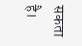सकता है।